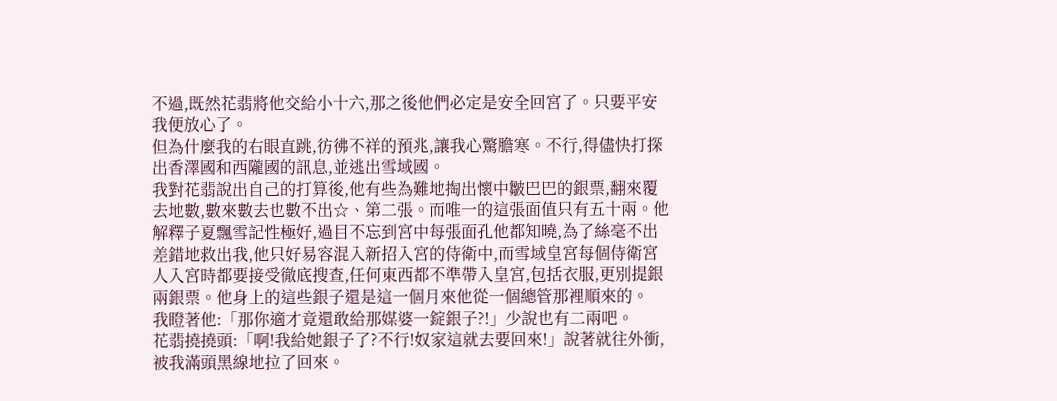不過,既然花翡將他交給小十六,那之後他們必定是安全回宮了。只要平安我便放心了。
但為什麼我的右眼直跳,彷彿不祥的預兆,讓我心驚膽寒。不行,得儘快打探出香澤國和西隴國的訊息,並逃出雪域國。
我對花翡說出自己的打算後,他有些為難地掏出懷中皺巴巴的銀票,翻來覆去地數,數來數去也數不出☆、第二張。而唯一的這張面值只有五十兩。他解釋子夏飄雪記性極好,過目不忘到宮中每張面孔他都知曉,為了絲毫不出差錯地救出我,他只好易容混入新招入宮的侍衛中,而雪域皇宮每個侍衛宮人入宮時都要接受徹底搜查,任何東西都不準帶入皇宮,包括衣服,更別提銀兩銀票。他身上的這些銀子還是這一個月來他從一個總管那裡順來的。
我瞪著他:「那你適才竟還敢給那媒婆一錠銀子?!」少說也有二兩吧。
花翡撓撓頭:「啊!我給她銀子了?不行!奴家這就去要回來!」說著就往外衝,被我滿頭黑線地拉了回來。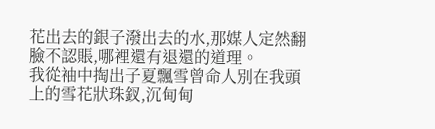花出去的銀子潑出去的水,那媒人定然翻臉不認賬,哪裡還有退還的道理。
我從袖中掏出子夏飄雪曾命人別在我頭上的雪花狀珠釵,沉甸甸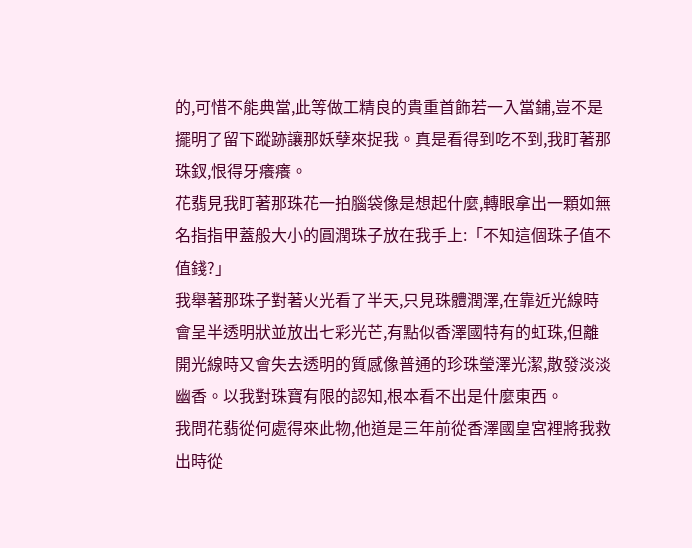的,可惜不能典當,此等做工精良的貴重首飾若一入當鋪,豈不是擺明了留下蹤跡讓那妖孽來捉我。真是看得到吃不到,我盯著那珠釵,恨得牙癢癢。
花翡見我盯著那珠花一拍腦袋像是想起什麼,轉眼拿出一顆如無名指指甲蓋般大小的圓潤珠子放在我手上:「不知這個珠子值不值錢?」
我舉著那珠子對著火光看了半天,只見珠體潤澤,在靠近光線時會呈半透明狀並放出七彩光芒,有點似香澤國特有的虹珠,但離開光線時又會失去透明的質感像普通的珍珠瑩澤光潔,散發淡淡幽香。以我對珠寶有限的認知,根本看不出是什麼東西。
我問花翡從何處得來此物,他道是三年前從香澤國皇宮裡將我救出時從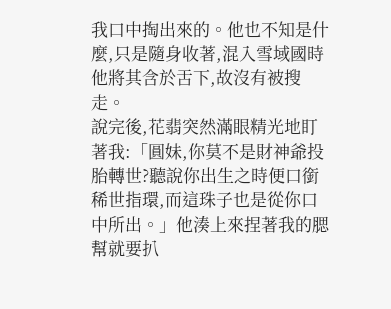我口中掏出來的。他也不知是什麼,只是隨身收著,混入雪域國時他將其含於舌下,故沒有被搜走。
說完後,花翡突然滿眼精光地盯著我:「圓妹,你莫不是財神爺投胎轉世?聽說你出生之時便口銜稀世指環,而這珠子也是從你口中所出。」他湊上來捏著我的腮幫就要扒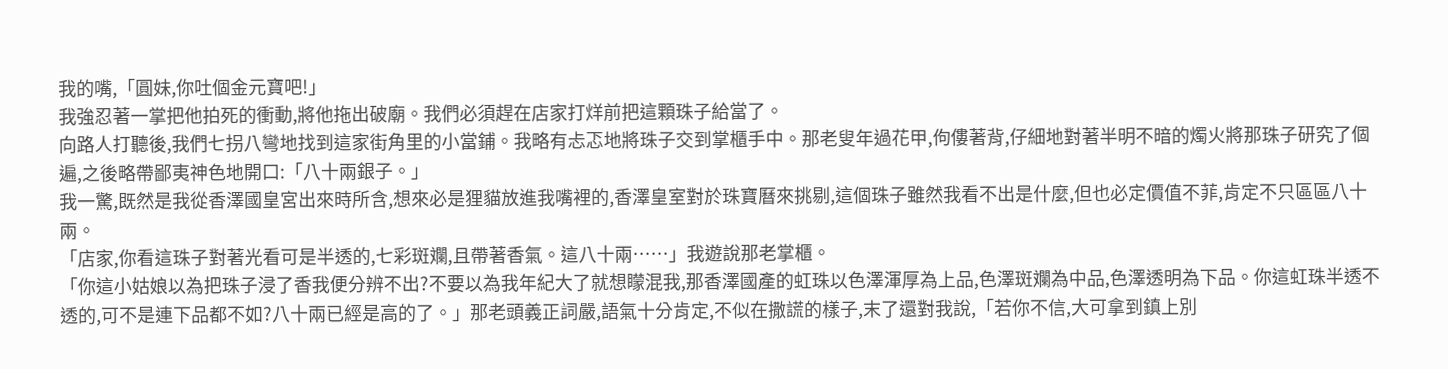我的嘴,「圓妹,你吐個金元寶吧!」
我強忍著一掌把他拍死的衝動,將他拖出破廟。我們必須趕在店家打烊前把這顆珠子給當了。
向路人打聽後,我們七拐八彎地找到這家街角里的小當鋪。我略有忐忑地將珠子交到掌櫃手中。那老叟年過花甲,佝僂著背,仔細地對著半明不暗的燭火將那珠子研究了個遍,之後略帶鄙夷神色地開口:「八十兩銀子。」
我一驚,既然是我從香澤國皇宮出來時所含,想來必是狸貓放進我嘴裡的,香澤皇室對於珠寶曆來挑剔,這個珠子雖然我看不出是什麼,但也必定價值不菲,肯定不只區區八十兩。
「店家,你看這珠子對著光看可是半透的,七彩斑斕,且帶著香氣。這八十兩……」我遊說那老掌櫃。
「你這小姑娘以為把珠子浸了香我便分辨不出?不要以為我年紀大了就想矇混我,那香澤國產的虹珠以色澤渾厚為上品,色澤斑斕為中品,色澤透明為下品。你這虹珠半透不透的,可不是連下品都不如?八十兩已經是高的了。」那老頭義正詞嚴,語氣十分肯定,不似在撒謊的樣子,末了還對我說,「若你不信,大可拿到鎮上別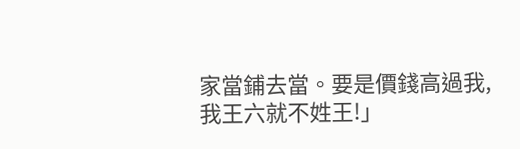家當鋪去當。要是價錢高過我,我王六就不姓王!」